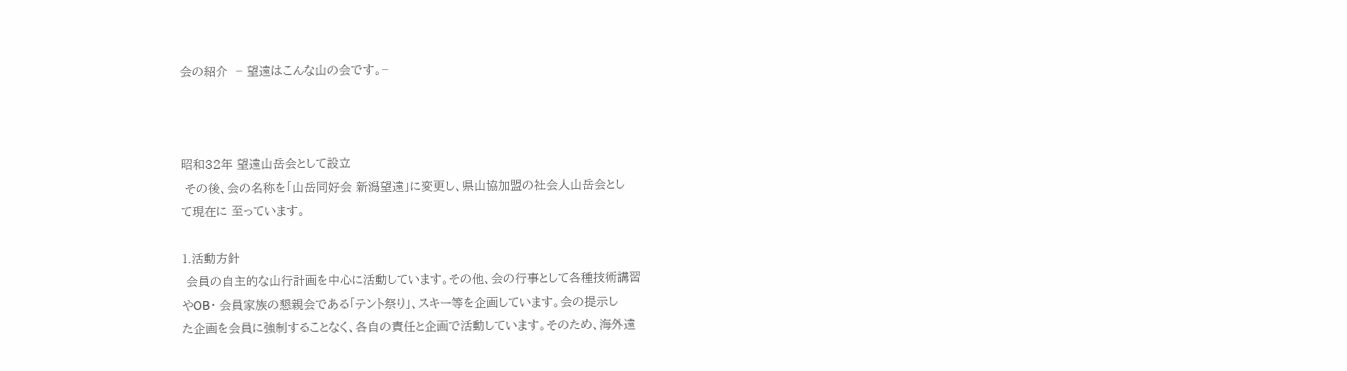会の紹介  − 望遠はこんな山の会です。−



昭和32年 望遠山岳会として設立
 その後、会の名称を「山岳同好会 新潟望遠」に変更し、県山協加盟の社会人山岳会とし
て現在に 至っています。

1.活動方針
 会員の自主的な山行計画を中心に活動しています。その他、会の行事として各種技術講習
やOB・ 会員家族の懇親会である「テント祭り」、スキー等を企画しています。会の提示し
た企画を会員に強制することなく、各自の責任と企画で活動しています。そのため、海外遠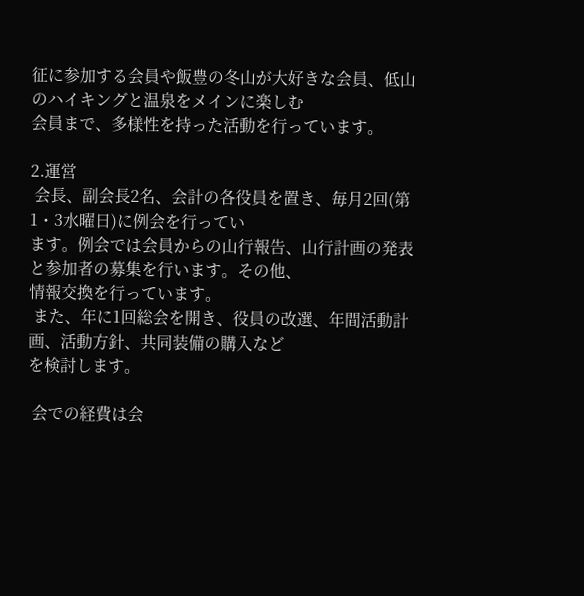征に参加する会員や飯豊の冬山が大好きな会員、低山のハイキングと温泉をメインに楽しむ
会員まで、多様性を持った活動を行っています。

2.運営
 会長、副会長2名、会計の各役員を置き、毎月2回(第1・3水曜日)に例会を行ってい
ます。例会では会員からの山行報告、山行計画の発表と参加者の募集を行います。その他、
情報交換を行っています。
 また、年に1回総会を開き、役員の改選、年間活動計画、活動方針、共同装備の購入など
を検討します。

 会での経費は会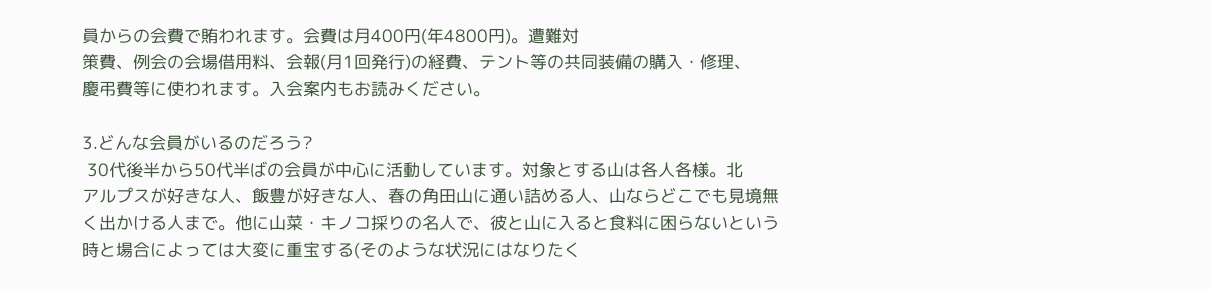員からの会費で賄われます。会費は月400円(年4800円)。遭難対
策費、例会の会場借用料、会報(月1回発行)の経費、テント等の共同装備の購入・修理、
慶弔費等に使われます。入会案内もお読みください。

3.どんな会員がいるのだろう?
 30代後半から50代半ばの会員が中心に活動しています。対象とする山は各人各様。北
アルプスが好きな人、飯豊が好きな人、春の角田山に通い詰める人、山ならどこでも見境無
く出かける人まで。他に山菜・キノコ採りの名人で、彼と山に入ると食料に困らないという
時と場合によっては大変に重宝する(そのような状況にはなりたく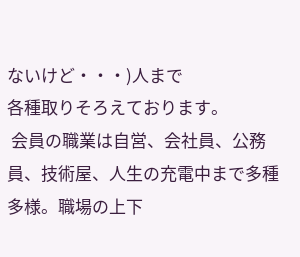ないけど・・・)人まで
各種取りそろえております。
 会員の職業は自営、会社員、公務員、技術屋、人生の充電中まで多種多様。職場の上下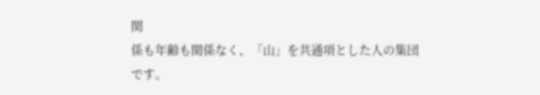関
係も年齢も関係なく、「山」を共通項とした人の集団です。